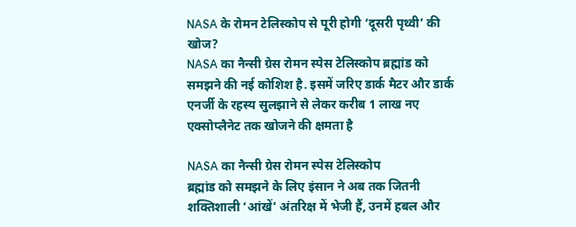NASA के रोमन टेलिस्कोप से पूरी होगी ‘दूसरी पृथ्वी’ की खोज?
NASA का नैन्सी ग्रेस रोमन स्पेस टेलिस्कोप ब्रह्मांड को समझने की नई कोशिश है. इसमें जरिए डार्क मैटर और डार्क एनर्जी के रहस्य सुलझाने से लेकर करीब 1 लाख नए एक्सोप्लैनेट तक खोजने की क्षमता है

NASA का नैन्सी ग्रेस रोमन स्पेस टेलिस्कोप
ब्रह्मांड को समझने के लिए इंसान ने अब तक जितनी शक्तिशाली ‘आंखें’ अंतरिक्ष में भेजी हैं, उनमें हबल और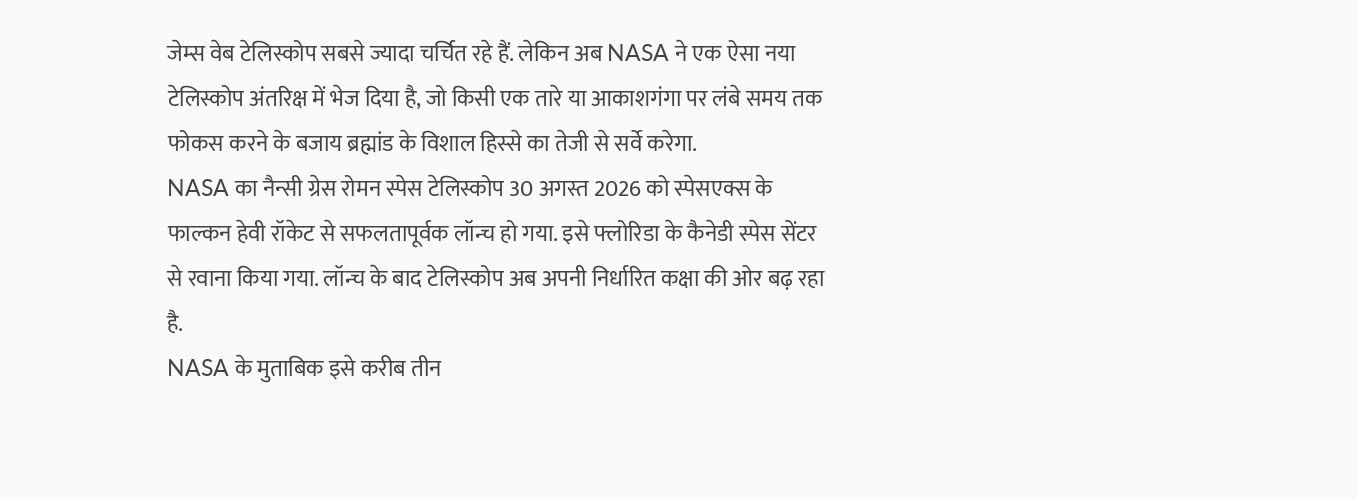जेम्स वेब टेलिस्कोप सबसे ज्यादा चर्चित रहे हैं. लेकिन अब NASA ने एक ऐसा नया टेलिस्कोप अंतरिक्ष में भेज दिया है, जो किसी एक तारे या आकाशगंगा पर लंबे समय तक फोकस करने के बजाय ब्रह्मांड के विशाल हिस्से का तेजी से सर्वे करेगा.
NASA का नैन्सी ग्रेस रोमन स्पेस टेलिस्कोप 30 अगस्त 2026 को स्पेसएक्स के फाल्कन हेवी रॉकेट से सफलतापूर्वक लॉन्च हो गया. इसे फ्लोरिडा के कैनेडी स्पेस सेंटर से रवाना किया गया. लॉन्च के बाद टेलिस्कोप अब अपनी निर्धारित कक्षा की ओर बढ़ रहा है.
NASA के मुताबिक इसे करीब तीन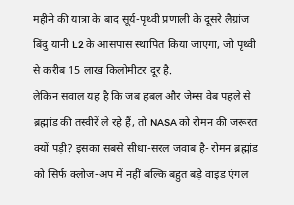महीने की यात्रा के बाद सूर्य-पृथ्वी प्रणाली के दूसरे लैग्रांज बिंदु यानी L2 के आसपास स्थापित किया जाएगा, जो पृथ्वी से करीब 15 लाख किलोमीटर दूर है.
लेकिन सवाल यह है कि जब हबल और जेम्स वेब पहले से ब्रह्मांड की तस्वीरें ले रहे हैं, तो NASA को रोमन की जरूरत क्यों पड़ी? इसका सबसे सीधा-सरल जवाब है- रोमन ब्रह्मांड को सिर्फ क्लोज-अप में नहीं बल्कि बहुत बड़े वाइड एंगल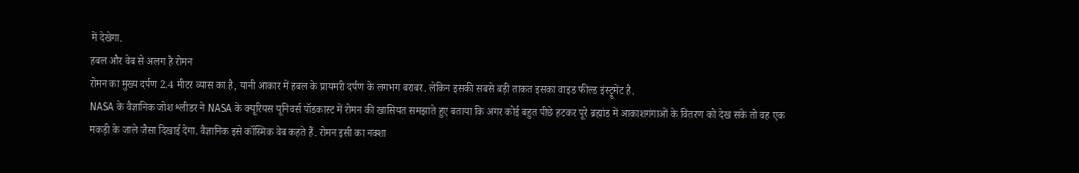में देखेगा.
हबल और वेब से अलग है रोमन
रोमन का मुख्य दर्पण 2.4 मीटर व्यास का है, यानी आकार में हबल के प्रायमरी दर्पण के लगभग बराबर. लेकिन इसकी सबसे बड़ी ताकत इसका वाइड फील्ड इंस्ट्रूमेंट है.
NASA के वैज्ञानिक जोश श्लीडर ने NASA के क्यूरियस यूनिवर्स पॉडकास्ट में रोमन की खासियत समझाते हुए बताया कि अगर कोई बहुत पीछे हटकर पूरे ब्रह्मांड में आकाशगंगाओं के वितरण को देख सके तो वह एक मकड़ी के जाले जैसा दिखाई देगा. वैज्ञानिक इसे कॉस्मिक वेब कहते हैं. रोमन इसी का नक्शा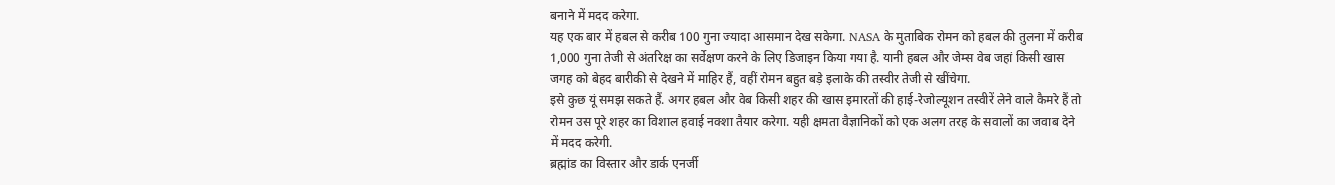बनाने में मदद करेगा.
यह एक बार में हबल से करीब 100 गुना ज्यादा आसमान देख सकेगा. NASA के मुताबिक रोमन को हबल की तुलना में करीब 1,000 गुना तेजी से अंतरिक्ष का सर्वेक्षण करने के लिए डिजाइन किया गया है. यानी हबल और जेम्स वेब जहां किसी खास जगह को बेहद बारीकी से देखने में माहिर हैं, वहीं रोमन बहुत बड़े इलाके की तस्वीर तेजी से खींचेगा.
इसे कुछ यूं समझ सकते हैं. अगर हबल और वेब किसी शहर की खास इमारतों की हाई-रेजोल्यूशन तस्वीरें लेने वाले कैमरे हैं तो रोमन उस पूरे शहर का विशाल हवाई नक्शा तैयार करेगा. यही क्षमता वैज्ञानिकों को एक अलग तरह के सवालों का जवाब देने में मदद करेगी.
ब्रह्मांड का विस्तार और डार्क एनर्जी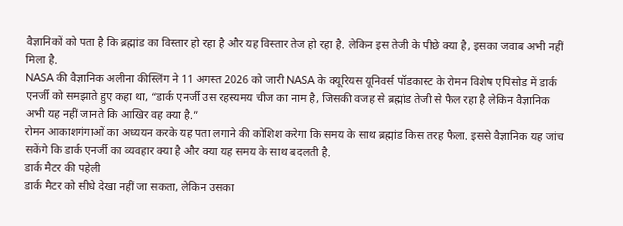वैज्ञानिकों को पता है कि ब्रह्मांड का विस्तार हो रहा है और यह विस्तार तेज हो रहा है. लेकिन इस तेजी के पीछे क्या है, इसका जवाब अभी नहीं मिला है.
NASA की वैज्ञानिक अलीना कीस्लिंग ने 11 अगस्त 2026 को जारी NASA के क्यूरियस यूनिवर्स पॉडकास्ट के रोमन विशेष एपिसोड में डार्क एनर्जी को समझाते हुए कहा था, “डार्क एनर्जी उस रहस्यमय चीज का नाम है, जिसकी वजह से ब्रह्मांड तेजी से फैल रहा है लेकिन वैज्ञानिक अभी यह नहीं जानते कि आखिर वह क्या है.”
रोमन आकाशगंगाओं का अध्ययन करके यह पता लगाने की कोशिश करेगा कि समय के साथ ब्रह्मांड किस तरह फैला. इससे वैज्ञानिक यह जांच सकेंगे कि डार्क एनर्जी का व्यवहार क्या है और क्या यह समय के साथ बदलती है.
डार्क मैटर की पहेली
डार्क मैटर को सीधे देखा नहीं जा सकता, लेकिन उसका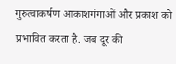गुरुत्वाकर्षण आकाशगंगाओं और प्रकाश को प्रभावित करता है. जब दूर की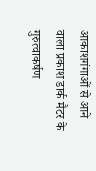आकाशगंगाओं से आने वाला प्रकाश डार्क मैटर के गुरुत्वाकर्षण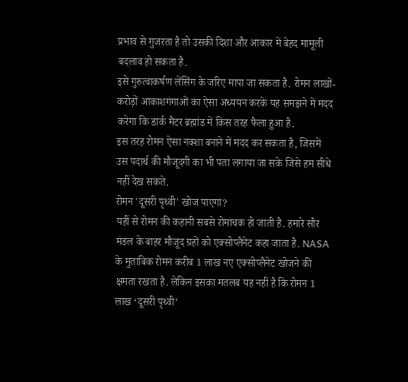प्रभाव से गुजरता है तो उसकी दिशा और आकार में बेहद मामूली बदलाव हो सकता है.
इसे गुरुत्वाकर्षण लेंसिंग के जरिए मापा जा सकता है. रोमन लाखों-करोड़ों आकाशगंगाओं का ऐसा अध्ययन करके यह समझने में मदद करेगा कि डार्क मैटर ब्रह्मांड में किस तरह फैला हुआ है.
इस तरह रोमन ऐसा नक्शा बनाने में मदद कर सकता है, जिसमें उस पदार्थ की मौजूदगी का भी पता लगाया जा सके जिसे हम सीधे नहीं देख सकते.
रोमन 'दूसरी पृथ्वी' खोज पाएगा?
यहीं से रोमन की कहानी सबसे रोमांचक हो जाती है. हमारे सौर मंडल के बाहर मौजूद ग्रहों को एक्सोप्लैनेट कहा जाता है. NASA के मुताबिक रोमन करीब 1 लाख नए एक्सोप्लैनेट खोजने की क्षमता रखता है. लेकिन इसका मतलब यह नहीं है कि रोमन 1 लाख ‘दूसरी पृथ्वी’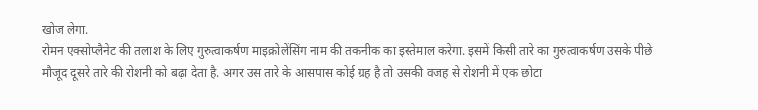खोज लेगा.
रोमन एक्सोप्लैनेट की तलाश के लिए गुरुत्वाकर्षण माइक्रोलेंसिंग नाम की तकनीक का इस्तेमाल करेगा. इसमें किसी तारे का गुरुत्वाकर्षण उसके पीछे मौजूद दूसरे तारे की रोशनी को बढ़ा देता है. अगर उस तारे के आसपास कोई ग्रह है तो उसकी वजह से रोशनी में एक छोटा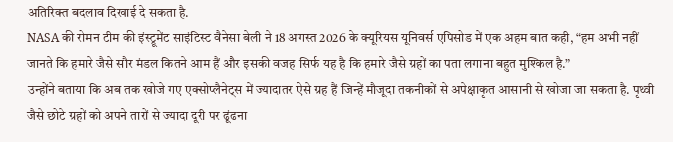अतिरिक्त बदलाव दिखाई दे सकता है.
NASA की रोमन टीम की इंस्ट्रूमेंट साइंटिस्ट वैनेसा बेली ने 18 अगस्त 2026 के क्यूरियस यूनिवर्स एपिसोड में एक अहम बात कही, “हम अभी नहीं जानते कि हमारे जैसे सौर मंडल कितने आम हैं और इसकी वजह सिर्फ यह है कि हमारे जैसे ग्रहों का पता लगाना बहुत मुश्किल है.”
उन्होंने बताया कि अब तक खोजे गए एक्सोप्लैनेट्स में ज्यादातर ऐसे ग्रह हैं जिन्हें मौजूदा तकनीकों से अपेक्षाकृत आसानी से खोजा जा सकता है. पृथ्वी जैसे छोटे ग्रहों को अपने तारों से ज्यादा दूरी पर ढूंढना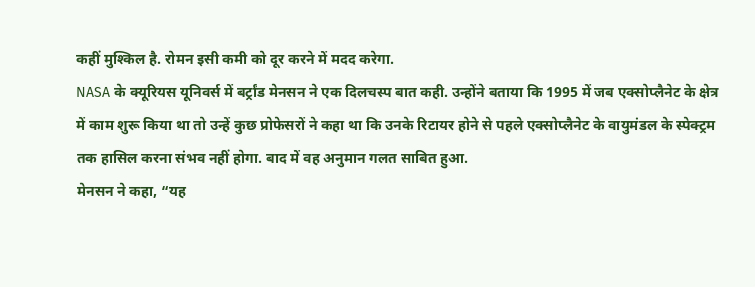कहीं मुश्किल है. रोमन इसी कमी को दूर करने में मदद करेगा.
NASA के क्यूरियस यूनिवर्स में बर्ट्रांड मेनसन ने एक दिलचस्प बात कही. उन्होंने बताया कि 1995 में जब एक्सोप्लैनेट के क्षेत्र में काम शुरू किया था तो उन्हें कुछ प्रोफेसरों ने कहा था कि उनके रिटायर होने से पहले एक्सोप्लैनेट के वायुमंडल के स्पेक्ट्रम तक हासिल करना संभव नहीं होगा. बाद में वह अनुमान गलत साबित हुआ.
मेनसन ने कहा, “यह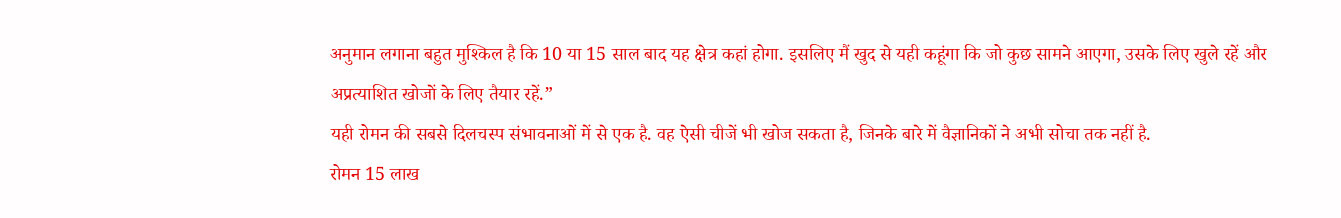अनुमान लगाना बहुत मुश्किल है कि 10 या 15 साल बाद यह क्षेत्र कहां होगा. इसलिए मैं खुद से यही कहूंगा कि जो कुछ सामने आएगा, उसके लिए खुले रहें और अप्रत्याशित खोजों के लिए तैयार रहें.”
यही रोमन की सबसे दिलचस्प संभावनाओं में से एक है. वह ऐसी चीजें भी खोज सकता है, जिनके बारे में वैज्ञानिकों ने अभी सोचा तक नहीं है.
रोमन 15 लाख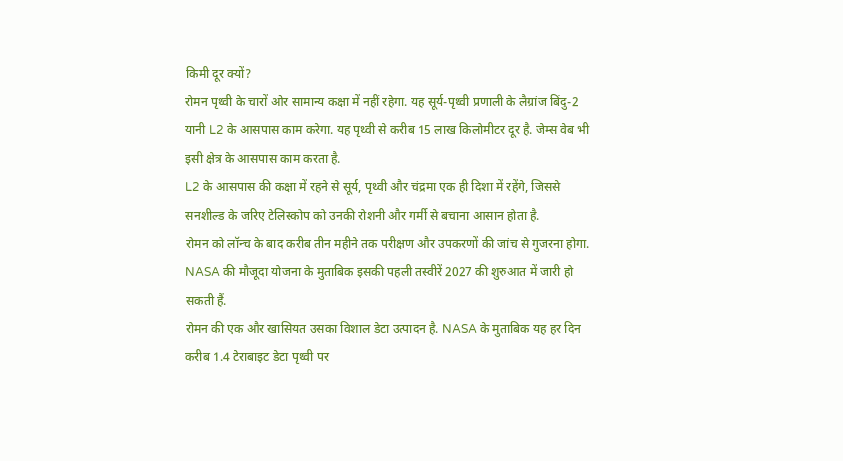किमी दूर क्यों?
रोमन पृथ्वी के चारों ओर सामान्य कक्षा में नहीं रहेगा. यह सूर्य-पृथ्वी प्रणाली के लैग्रांज बिंदु-2 यानी L2 के आसपास काम करेगा. यह पृथ्वी से करीब 15 लाख किलोमीटर दूर है. जेम्स वेब भी इसी क्षेत्र के आसपास काम करता है.
L2 के आसपास की कक्षा में रहने से सूर्य, पृथ्वी और चंद्रमा एक ही दिशा में रहेंगे, जिससे सनशील्ड के जरिए टेलिस्कोप को उनकी रोशनी और गर्मी से बचाना आसान होता है.
रोमन को लॉन्च के बाद करीब तीन महीने तक परीक्षण और उपकरणों की जांच से गुजरना होगा. NASA की मौजूदा योजना के मुताबिक इसकी पहली तस्वीरें 2027 की शुरुआत में जारी हो सकती हैं.
रोमन की एक और खासियत उसका विशाल डेटा उत्पादन है. NASA के मुताबिक यह हर दिन करीब 1.4 टेराबाइट डेटा पृथ्वी पर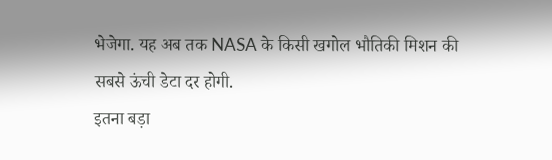भेजेगा. यह अब तक NASA के किसी खगोल भौतिकी मिशन की सबसे ऊंची डेटा दर होगी.
इतना बड़ा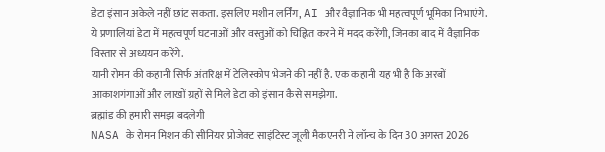डेटा इंसान अकेले नहीं छांट सकता. इसलिए मशीन लर्निंग, AI और वैज्ञानिक भी महत्वपूर्ण भूमिका निभाएंगे. ये प्रणालियां डेटा में महत्वपूर्ण घटनाओं और वस्तुओं को चिह्नित करने में मदद करेंगी, जिनका बाद में वैज्ञानिक विस्तार से अध्ययन करेंगे.
यानी रोमन की कहानी सिर्फ अंतरिक्ष में टेलिस्कोप भेजने की नहीं है. एक कहानी यह भी है कि अरबों आकाशगंगाओं और लाखों ग्रहों से मिले डेटा को इंसान कैसे समझेगा.
ब्रह्मांड की हमारी समझ बदलेगी
NASA के रोमन मिशन की सीनियर प्रोजेक्ट साइंटिस्ट जूली मैकएनरी ने लॉन्च के दिन 30 अगस्त 2026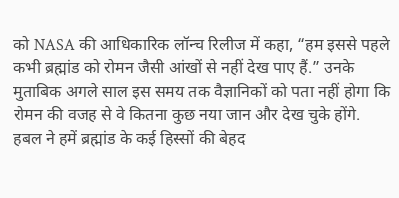को NASA की आधिकारिक लॉन्च रिलीज में कहा, “हम इससे पहले कभी ब्रह्मांड को रोमन जैसी आंखों से नहीं देख पाए हैं.” उनके मुताबिक अगले साल इस समय तक वैज्ञानिकों को पता नहीं होगा कि रोमन की वजह से वे कितना कुछ नया जान और देख चुके होंगे.
हबल ने हमें ब्रह्मांड के कई हिस्सों की बेहद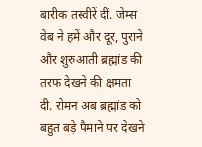बारीक तस्वीरें दीं. जेम्स वेब ने हमें और दूर, पुराने और शुरुआती ब्रह्मांड की तरफ देखने की क्षमता दी. रोमन अब ब्रह्मांड को बहुत बड़े पैमाने पर देखने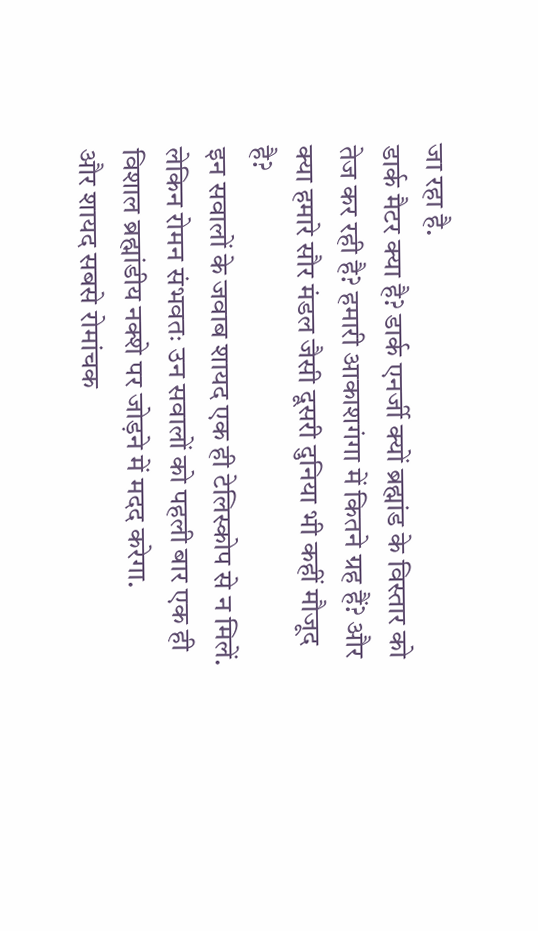जा रहा है.
डार्क मैटर क्या है? डार्क एनर्जी क्यों ब्रह्मांड के विस्तार को तेज कर रही है? हमारी आकाशगंगा में कितने ग्रह हैं? और क्या हमारे सौर मंडल जैसी दूसरी दुनिया भी कहीं मौजूद है?
इन सवालों के जवाब शायद एक ही टेलिस्कोप से न मिलें. लेकिन रोमन संभवतः उन सवालों को पहली बार एक ही विशाल ब्रह्मांडीय नक्शे पर जोड़ने में मदद करेगा.
और शायद सबसे रोमांचक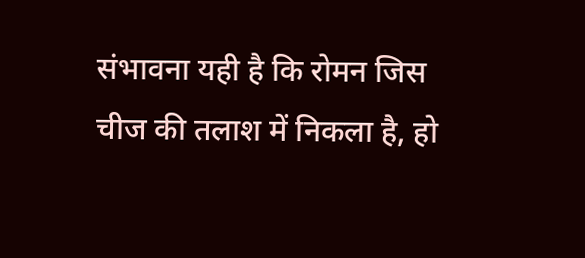संभावना यही है कि रोमन जिस चीज की तलाश में निकला है, हो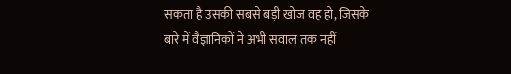सकता है उसकी सबसे बड़ी खोज वह हो, जिसके बारे में वैज्ञानिकों ने अभी सवाल तक नहीं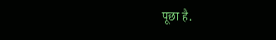पूछा है.